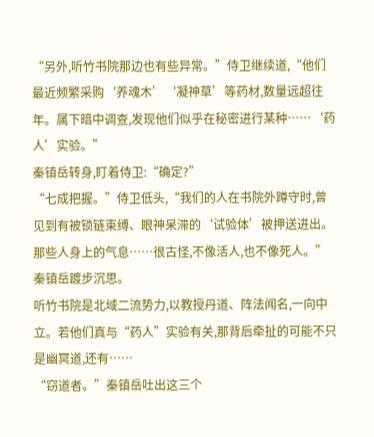“另外,听竹书院那边也有些异常。”侍卫继续道,“他们最近频繁采购‘养魂木’‘凝神草’等药材,数量远超往年。属下暗中调查,发现他们似乎在秘密进行某种……‘药人’实验。”
秦镇岳转身,盯着侍卫:“确定?”
“七成把握。”侍卫低头,“我们的人在书院外蹲守时,曾见到有被锁链束缚、眼神呆滞的‘试验体’被押送进出。那些人身上的气息……很古怪,不像活人,也不像死人。”
秦镇岳踱步沉思。
听竹书院是北域二流势力,以教授丹道、阵法闻名,一向中立。若他们真与“药人”实验有关,那背后牵扯的可能不只是幽冥道,还有……
“窃道者。”秦镇岳吐出这三个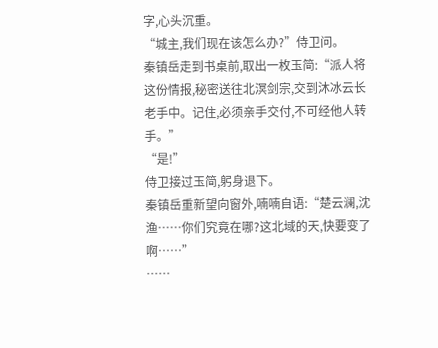字,心头沉重。
“城主,我们现在该怎么办?”侍卫问。
秦镇岳走到书桌前,取出一枚玉简:“派人将这份情报,秘密送往北溟剑宗,交到沐冰云长老手中。记住,必须亲手交付,不可经他人转手。”
“是!”
侍卫接过玉简,躬身退下。
秦镇岳重新望向窗外,喃喃自语:“楚云澜,沈渔……你们究竟在哪?这北域的天,快要变了啊……”
……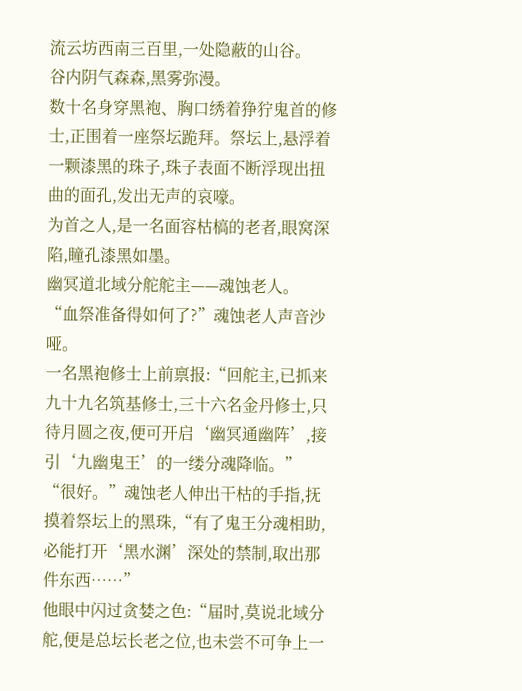流云坊西南三百里,一处隐蔽的山谷。
谷内阴气森森,黑雾弥漫。
数十名身穿黑袍、胸口绣着狰狞鬼首的修士,正围着一座祭坛跪拜。祭坛上,悬浮着一颗漆黑的珠子,珠子表面不断浮现出扭曲的面孔,发出无声的哀嚎。
为首之人,是一名面容枯槁的老者,眼窝深陷,瞳孔漆黑如墨。
幽冥道北域分舵舵主——魂蚀老人。
“血祭准备得如何了?”魂蚀老人声音沙哑。
一名黑袍修士上前禀报:“回舵主,已抓来九十九名筑基修士,三十六名金丹修士,只待月圆之夜,便可开启‘幽冥通幽阵’,接引‘九幽鬼王’的一缕分魂降临。”
“很好。”魂蚀老人伸出干枯的手指,抚摸着祭坛上的黑珠,“有了鬼王分魂相助,必能打开‘黑水渊’深处的禁制,取出那件东西……”
他眼中闪过贪婪之色:“届时,莫说北域分舵,便是总坛长老之位,也未尝不可争上一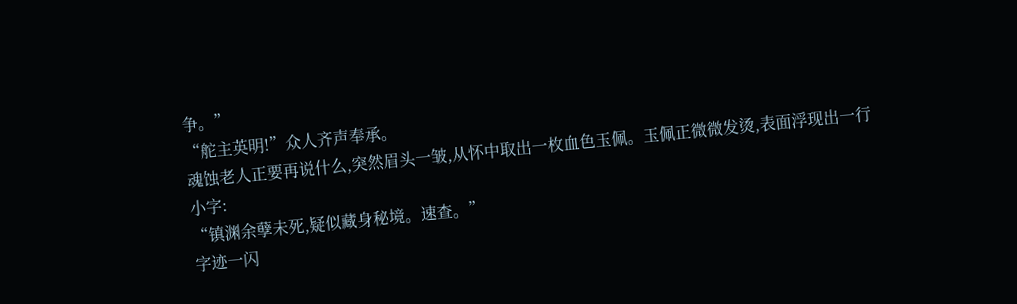争。”
“舵主英明!”众人齐声奉承。
魂蚀老人正要再说什么,突然眉头一皱,从怀中取出一枚血色玉佩。玉佩正微微发烫,表面浮现出一行小字:
“镇渊余孽未死,疑似藏身秘境。速查。”
字迹一闪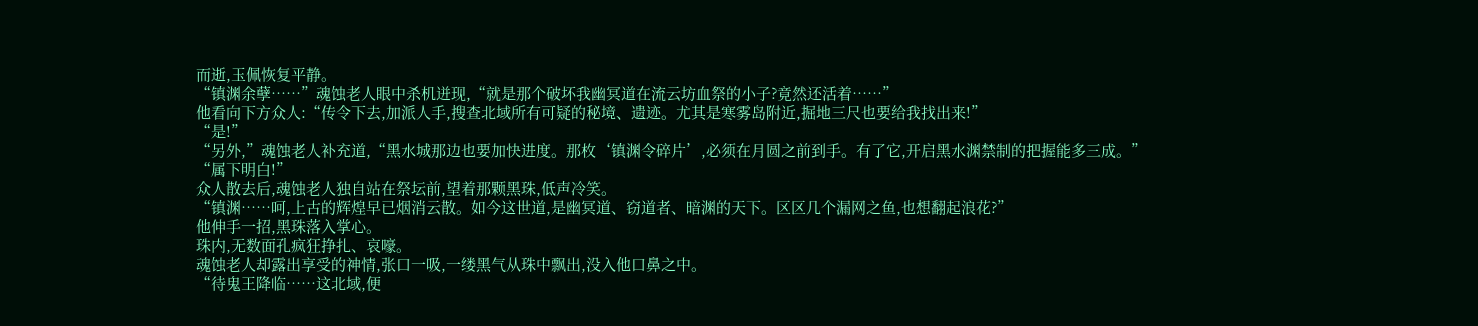而逝,玉佩恢复平静。
“镇渊余孽……”魂蚀老人眼中杀机迸现,“就是那个破坏我幽冥道在流云坊血祭的小子?竟然还活着……”
他看向下方众人:“传令下去,加派人手,搜查北域所有可疑的秘境、遗迹。尤其是寒雾岛附近,掘地三尺也要给我找出来!”
“是!”
“另外,”魂蚀老人补充道,“黑水城那边也要加快进度。那枚‘镇渊令碎片’,必须在月圆之前到手。有了它,开启黑水渊禁制的把握能多三成。”
“属下明白!”
众人散去后,魂蚀老人独自站在祭坛前,望着那颗黑珠,低声冷笑。
“镇渊……呵,上古的辉煌早已烟消云散。如今这世道,是幽冥道、窃道者、暗渊的天下。区区几个漏网之鱼,也想翻起浪花?”
他伸手一招,黑珠落入掌心。
珠内,无数面孔疯狂挣扎、哀嚎。
魂蚀老人却露出享受的神情,张口一吸,一缕黑气从珠中飘出,没入他口鼻之中。
“待鬼王降临……这北域,便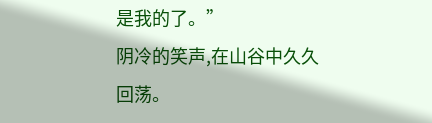是我的了。”
阴冷的笑声,在山谷中久久回荡。